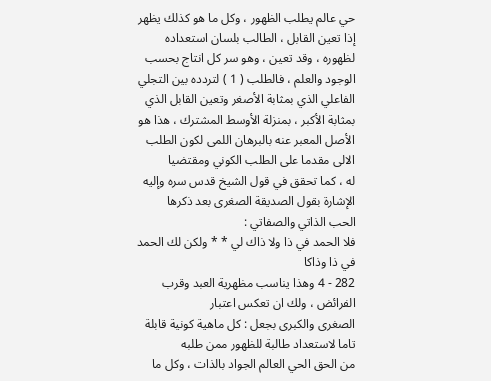حي عالم يطلب الظهور ، وكل ما هو كذلك يظهر إذا تعين القابل ، الطالب بلسان استعداده
لظهوره ، وقد تعين ، وهو سر كل انتاج بحسب الوجود والعلم ، فالطلب ( 1 ) لتردده بين التجلي
الفاعلي الذي بمثابة الأصغر وتعين القابل الذي بمثابة الأكبر ، بمنزلة الأوسط المشترك ، هذا هو
الأصل المعبر عنه بالبرهان اللمى لكون الطلب الالى مقدما على الطلب الكوني ومقتضيا
له ، كما تحقق في قول الشيخ قدس سره وإليه الإشارة بقول الصديقة الصغرى بعد ذكرها
الحب الذاتي والصفاتي :
فلا الحمد في ذا ولا ذاك لي * * ولكن لك الحمد في ذا وذاكا
282 - 4 وهذا يناسب مظهرية العبد وقرب الفرائض ، ولك ان تعكس اعتبار
الصغرى والكبرى بجعل : كل ماهية كونية قابلة تاما لاستعداد طالبة للظهور ممن طلبه
من الحق الحي العالم الجواد بالذات ، وكل ما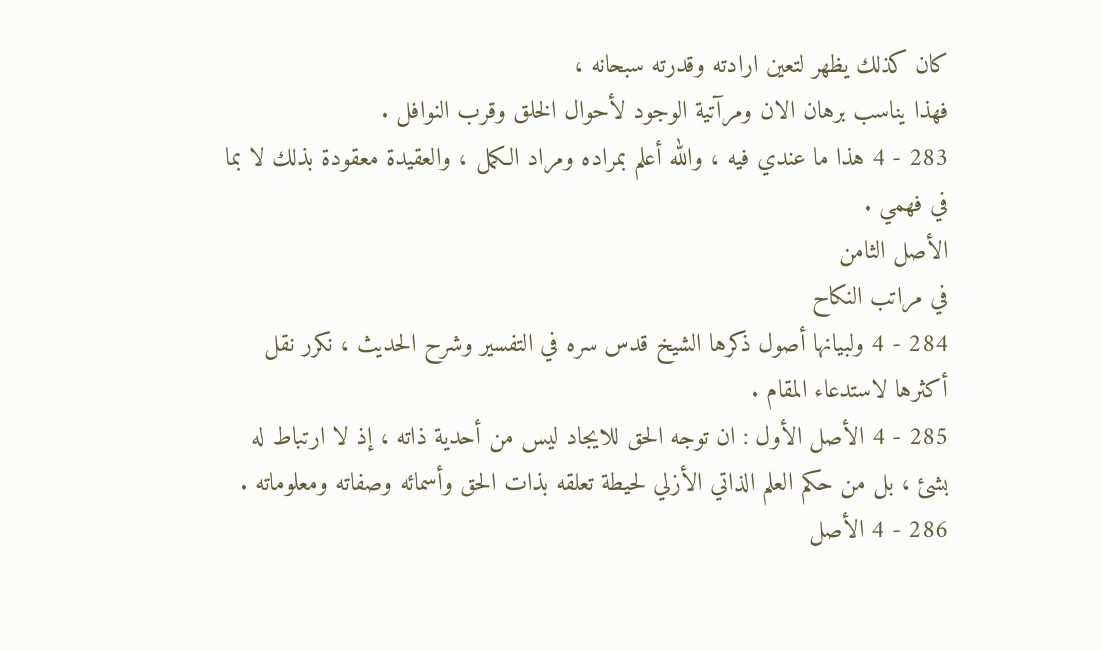كان كذلك يظهر لتعين ارادته وقدرته سبحانه ،
فهذا يناسب برهان الان ومرآتية الوجود لأحوال الخلق وقرب النوافل .
283 - 4 هذا ما عندي فيه ، والله أعلم بمراده ومراد الكمل ، والعقيدة معقودة بذلك لا بما
في فهمي .
الأصل الثامن
في مراتب النكاح
284 - 4 ولبيانها أصول ذكرها الشيخ قدس سره في التفسير وشرح الحديث ، نكرر نقل
أكثرها لاستدعاء المقام .
285 - 4 الأصل الأول : ان توجه الحق للايجاد ليس من أحدية ذاته ، إذ لا ارتباط له
بشئ ، بل من حكم العلم الذاتي الأزلي لحيطة تعلقه بذات الحق وأسمائه وصفاته ومعلوماته .
286 - 4 الأصل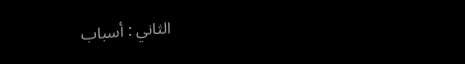الثاني : أسباب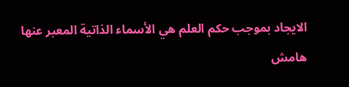الايجاد بموجب حكم العلم هي الأسماء الذاتية المعبر عنها
هامش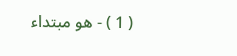( 1 ) - هو مبتداء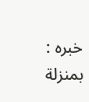خبره : بمنزلة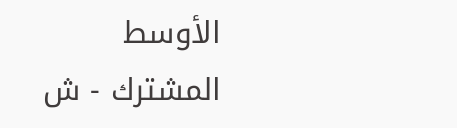الأوسط المشترك - ش